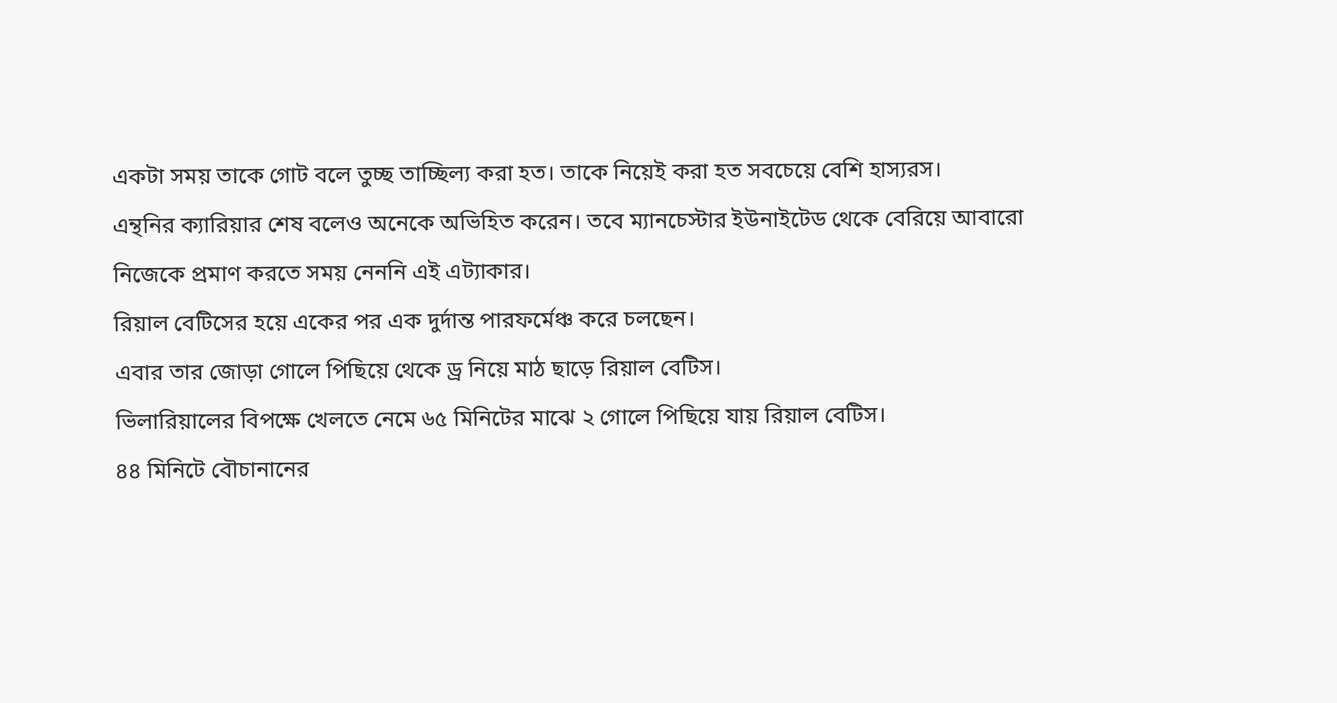একটা সময় তাকে গোট বলে তুচ্ছ তাচ্ছিল্য করা হত। তাকে নিয়েই করা হত সবচেয়ে বেশি হাস্যরস।
এন্থনির ক্যারিয়ার শেষ বলেও অনেকে অভিহিত করেন। তবে ম্যানচেস্টার ইউনাইটেড থেকে বেরিয়ে আবারো নিজেকে প্রমাণ করতে সময় নেননি এই এট্যাকার।
রিয়াল বেটিসের হয়ে একের পর এক দুর্দান্ত পারফর্মেঞ্চ করে চলছেন।
এবার তার জোড়া গোলে পিছিয়ে থেকে ড্র নিয়ে মাঠ ছাড়ে রিয়াল বেটিস।
ভিলারিয়ালের বিপক্ষে খেলতে নেমে ৬৫ মিনিটের মাঝে ২ গোলে পিছিয়ে যায় রিয়াল বেটিস।
৪৪ মিনিটে বৌচানানের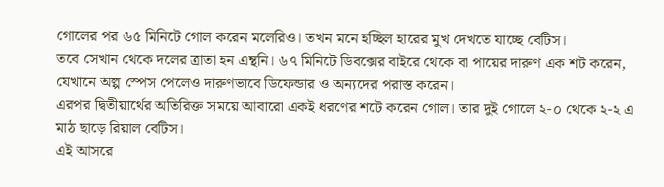গোলের পর ৬৫ মিনিটে গোল করেন মলেরিও। তখন মনে হচ্ছিল হারের মুখ দেখতে যাচ্ছে বেটিস।
তবে সেখান থেকে দলের ত্রাতা হন এন্থনি। ৬৭ মিনিটে ডিবক্সের বাইরে থেকে বা পায়ের দারুণ এক শট করেন, যেখানে অল্প স্পেস পেলেও দারুণভাবে ডিফেন্ডার ও অন্যদের পরাস্ত করেন।
এরপর দ্বিতীয়ার্থের অতিরিক্ত সময়ে আবারো একই ধরণের শটে করেন গোল। তার দুই গোলে ২-০ থেকে ২-২ এ মাঠ ছাড়ে রিয়াল বেটিস।
এই আসরে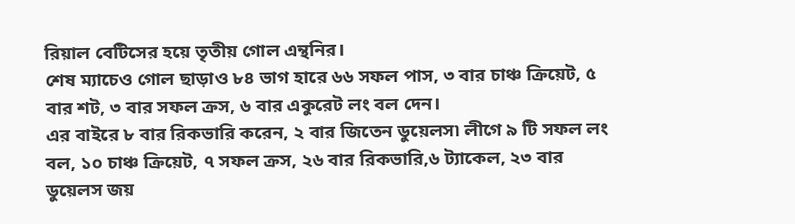রিয়াল বেটিসের হয়ে তৃতীয় গোল এন্থনির।
শেষ ম্যাচেও গোল ছাড়াও ৮৪ ভাগ হারে ৬৬ সফল পাস, ৩ বার চাঞ্চ ক্রিয়েট, ৫ বার শট, ৩ বার সফল ক্রস, ৬ বার একুরেট লং বল দেন।
এর বাইরে ৮ বার রিকভারি করেন, ২ বার জিতেন ডুয়েলস৷ লীগে ৯ টি সফল লং বল, ১০ চাঞ্চ ক্রিয়েট, ৭ সফল ক্রস, ২৬ বার রিকভারি,৬ ট্যাকেল, ২৩ বার ডুয়েলস জয়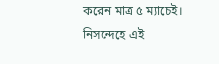করেন মাত্র ৫ ম্যাচেই।
নিসন্দেহে এই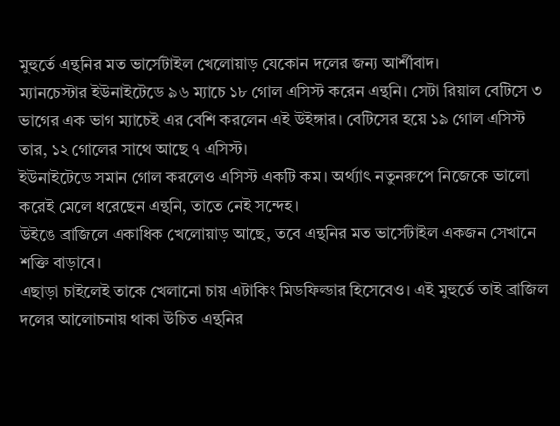মুহুর্তে এন্থনির মত ভার্সেটাইল খেলোয়াড় যেকোন দলের জন্য আর্শীবাদ।
ম্যানচেস্টার ইউনাইটেডে ৯৬ ম্যাচে ১৮ গোল এসিস্ট করেন এন্থনি। সেটা রিয়াল বেটিসে ৩ ভাগের এক ভাগ ম্যাচেই এর বেশি করলেন এই উইঙ্গার। বেটিসের হয়ে ১৯ গোল এসিস্ট তার, ১২ গোলের সাথে আছে ৭ এসিস্ট।
ইউনাইটেডে সমান গোল করলেও এসিস্ট একটি কম। অর্থ্যাৎ নতুনরুপে নিজেকে ভালো করেই মেলে ধরেছেন এন্থনি, তাতে নেই সন্দেহ।
উইঙে ব্রাজিলে একাধিক খেলোয়াড় আছে, তবে এন্থনির মত ভার্সেটাইল একজন সেখানে শক্তি বাড়াবে।
এছাড়া চাইলেই তাকে খেলানো চায় এটাকিং মিডফিল্ডার হিসেবেও। এই মুহুর্তে তাই ব্রাজিল দলের আলোচনায় থাকা উচিত এন্থনির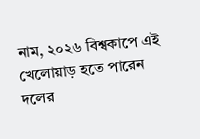নাম, ২০২৬ বিশ্বকাপে এই খেলোয়াড় হতে পারেন দলের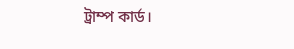ট্রাম্প কার্ড।